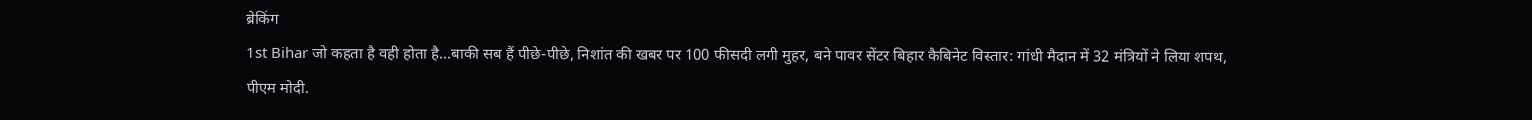ब्रेकिंग
1st Bihar जो कहता है वही होता है...बाकी सब हैं पीछे-पीछे, निशांत की खबर पर 100 फीसदी लगी मुहर, बने पावर सेंटर बिहार कैबिनेट विस्तार: गांधी मैदान में 32 मंत्रियों ने लिया शपथ, पीएम मोदी.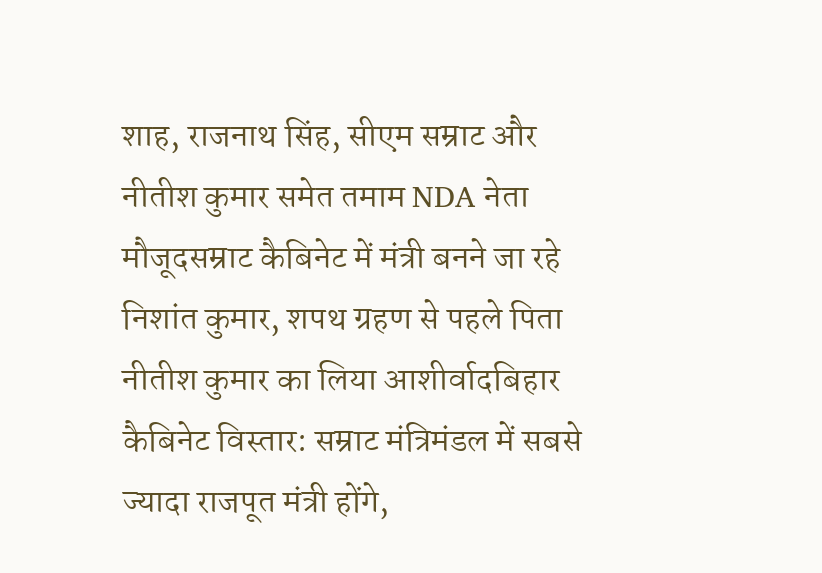शाह, राजनाथ सिंह, सीएम सम्राट और नीतीश कुमार समेत तमाम NDA नेता मौजूदसम्राट कैबिनेट में मंत्री बनने जा रहे निशांत कुमार, शपथ ग्रहण से पहले पिता नीतीश कुमार का लिया आशीर्वादबिहार कैबिनेट विस्तार: सम्राट मंत्रिमंडल में सबसे ज्यादा राजपूत मंत्री होंगे,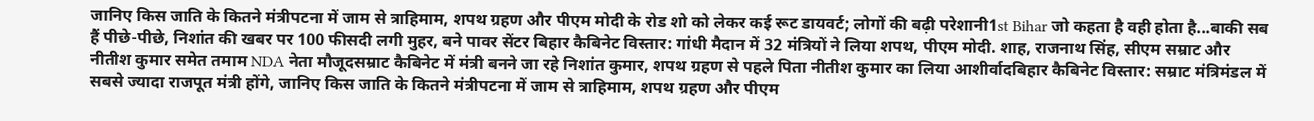जानिए किस जाति के कितने मंत्रीपटना में जाम से त्राहिमाम, शपथ ग्रहण और पीएम मोदी के रोड शो को लेकर कई रूट डायवर्ट; लोगों की बढ़ी परेशानी1st Bihar जो कहता है वही होता है...बाकी सब हैं पीछे-पीछे, निशांत की खबर पर 100 फीसदी लगी मुहर, बने पावर सेंटर बिहार कैबिनेट विस्तार: गांधी मैदान में 32 मंत्रियों ने लिया शपथ, पीएम मोदी. शाह, राजनाथ सिंह, सीएम सम्राट और नीतीश कुमार समेत तमाम NDA नेता मौजूदसम्राट कैबिनेट में मंत्री बनने जा रहे निशांत कुमार, शपथ ग्रहण से पहले पिता नीतीश कुमार का लिया आशीर्वादबिहार कैबिनेट विस्तार: सम्राट मंत्रिमंडल में सबसे ज्यादा राजपूत मंत्री होंगे, जानिए किस जाति के कितने मंत्रीपटना में जाम से त्राहिमाम, शपथ ग्रहण और पीएम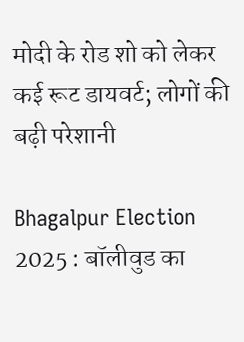मोदी के रोड शो को लेकर कई रूट डायवर्ट; लोगों की बढ़ी परेशानी

Bhagalpur Election 2025 : बॉलीवुड का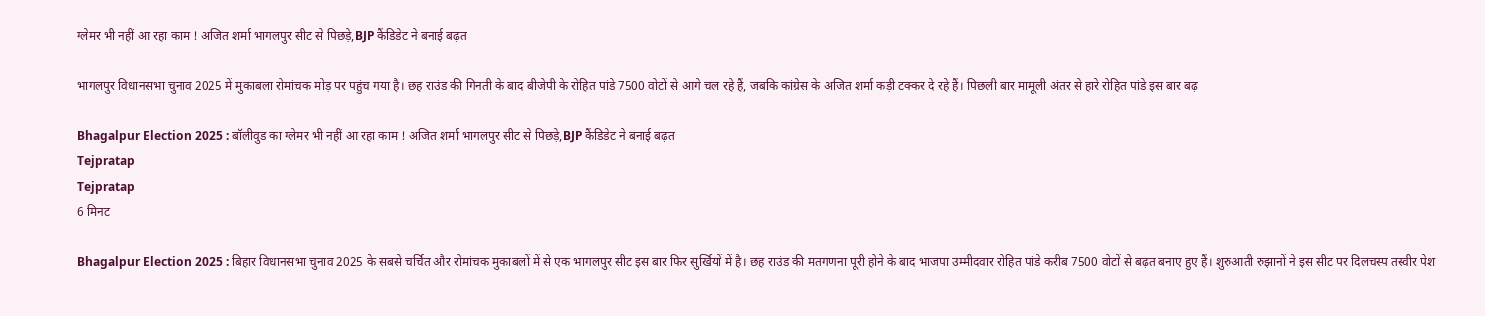ग्लेमर भी नहीं आ रहा काम ! अजित शर्मा भागलपुर सीट से पिछड़े,BJP कैंडिडेट ने बनाई बढ़त

भागलपुर विधानसभा चुनाव 2025 में मुकाबला रोमांचक मोड़ पर पहुंच गया है। छह राउंड की गिनती के बाद बीजेपी के रोहित पांडे 7500 वोटों से आगे चल रहे हैं, जबकि कांग्रेस के अजित शर्मा कड़ी टक्कर दे रहे हैं। पिछली बार मामूली अंतर से हारे रोहित पांडे इस बार बढ़

Bhagalpur Election 2025 : बॉलीवुड का ग्लेमर भी नहीं आ रहा काम ! अजित शर्मा भागलपुर सीट से पिछड़े,BJP कैंडिडेट ने बनाई बढ़त
Tejpratap
Tejpratap
6 मिनट

Bhagalpur Election 2025 : बिहार विधानसभा चुनाव 2025 के सबसे चर्चित और रोमांचक मुकाबलों में से एक भागलपुर सीट इस बार फिर सुर्खियों में है। छह राउंड की मतगणना पूरी होने के बाद भाजपा उम्मीदवार रोहित पांडे करीब 7500 वोटों से बढ़त बनाए हुए हैं। शुरुआती रुझानों ने इस सीट पर दिलचस्प तस्वीर पेश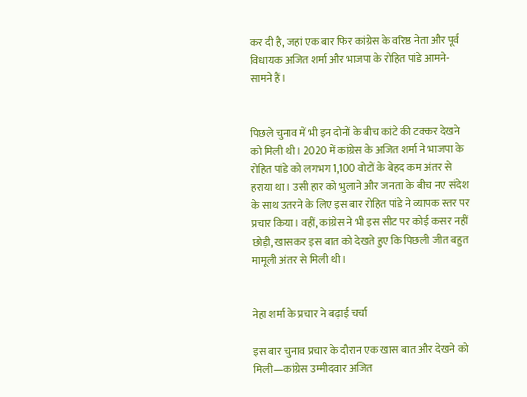कर दी है, जहां एक बार फिर कांग्रेस के वरिष्ठ नेता और पूर्व विधायक अजित शर्मा और भाजपा के रोहित पांडे आमने-सामने हैं।


पिछले चुनाव में भी इन दोनों के बीच कांटे की टक्कर देखने को मिली थी। 2020 में कांग्रेस के अजित शर्मा ने भाजपा के रोहित पांडे को लगभग 1,100 वोटों के बेहद कम अंतर से हराया था। उसी हार को भुलाने और जनता के बीच नए संदेश के साथ उतरने के लिए इस बार रोहित पांडे ने व्यापक स्तर पर प्रचार किया। वहीं, कांग्रेस ने भी इस सीट पर कोई कसर नहीं छोड़ी, खासकर इस बात को देखते हुए कि पिछली जीत बहुत मामूली अंतर से मिली थी।


नेहा शर्मा के प्रचार ने बढ़ाई चर्चा

इस बार चुनाव प्रचार के दौरान एक खास बात और देखने को मिली—कांग्रेस उम्मीदवार अजित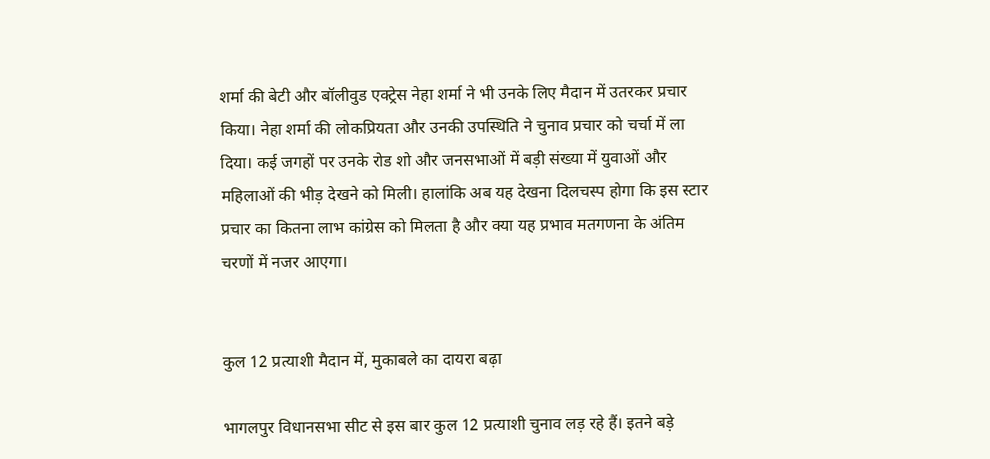शर्मा की बेटी और बॉलीवुड एक्ट्रेस नेहा शर्मा ने भी उनके लिए मैदान में उतरकर प्रचार किया। नेहा शर्मा की लोकप्रियता और उनकी उपस्थिति ने चुनाव प्रचार को चर्चा में ला दिया। कई जगहों पर उनके रोड शो और जनसभाओं में बड़ी संख्या में युवाओं और महिलाओं की भीड़ देखने को मिली। हालांकि अब यह देखना दिलचस्प होगा कि इस स्टार प्रचार का कितना लाभ कांग्रेस को मिलता है और क्या यह प्रभाव मतगणना के अंतिम चरणों में नजर आएगा।


कुल 12 प्रत्याशी मैदान में, मुकाबले का दायरा बढ़ा

भागलपुर विधानसभा सीट से इस बार कुल 12 प्रत्याशी चुनाव लड़ रहे हैं। इतने बड़े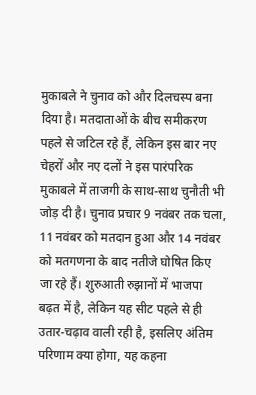मुकाबले ने चुनाव को और दिलचस्प बना दिया है। मतदाताओं के बीच समीकरण पहले से जटिल रहे हैं, लेकिन इस बार नए चेहरों और नए दलों ने इस पारंपरिक मुकाबले में ताजगी के साथ-साथ चुनौती भी जोड़ दी है। चुनाव प्रचार 9 नवंबर तक चला, 11 नवंबर को मतदान हुआ और 14 नवंबर को मतगणना के बाद नतीजे घोषित किए जा रहे हैं। शुरुआती रुझानों में भाजपा बढ़त में है, लेकिन यह सीट पहले से ही उतार-चढ़ाव वाली रही है, इसलिए अंतिम परिणाम क्या होगा, यह कहना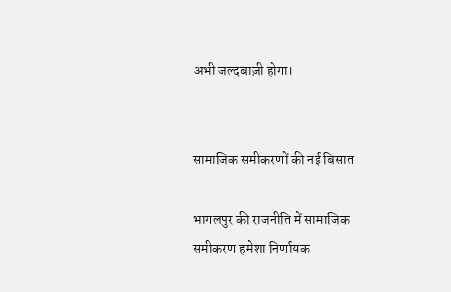अभी जल्दबाज़ी होगा।


सामाजिक समीकरणों की नई बिसात

भागलपुर की राजनीति में सामाजिक समीकरण हमेशा निर्णायक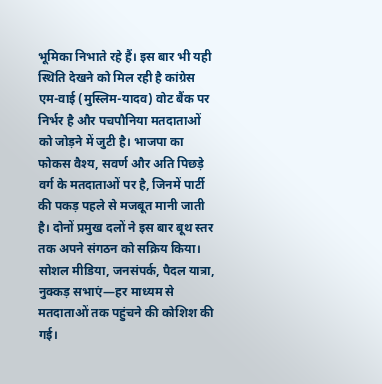भूमिका निभाते रहे हैं। इस बार भी यही स्थिति देखने को मिल रही है कांग्रेस एम-वाई (मुस्लिम-यादव) वोट बैंक पर निर्भर है और पचपौनिया मतदाताओं को जोड़ने में जुटी है। भाजपा का फोकस वैश्य, सवर्ण और अति पिछड़े वर्ग के मतदाताओं पर है, जिनमें पार्टी की पकड़ पहले से मजबूत मानी जाती है। दोनों प्रमुख दलों ने इस बार बूथ स्तर तक अपने संगठन को सक्रिय किया। सोशल मीडिया, जनसंपर्क, पैदल यात्रा, नुक्कड़ सभाएं—हर माध्यम से मतदाताओं तक पहुंचने की कोशिश की गई।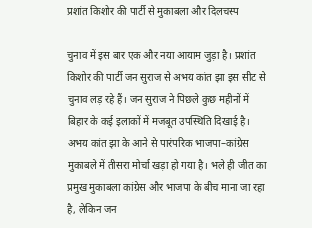प्रशांत किशोर की पार्टी से मुकाबला और दिलचस्प

चुनाव में इस बार एक और नया आयाम जुड़ा है। प्रशांत किशोर की पार्टी जन सुराज से अभय कांत झा इस सीट से चुनाव लड़ रहे हैं। जन सुराज ने पिछले कुछ महीनों में बिहार के कई इलाकों में मजबूत उपस्थिति दिखाई है। अभय कांत झा के आने से पारंपरिक भाजपा–कांग्रेस मुकाबले में तीसरा मोर्चा खड़ा हो गया है। भले ही जीत का प्रमुख मुकाबला कांग्रेस और भाजपा के बीच माना जा रहा है, लेकिन जन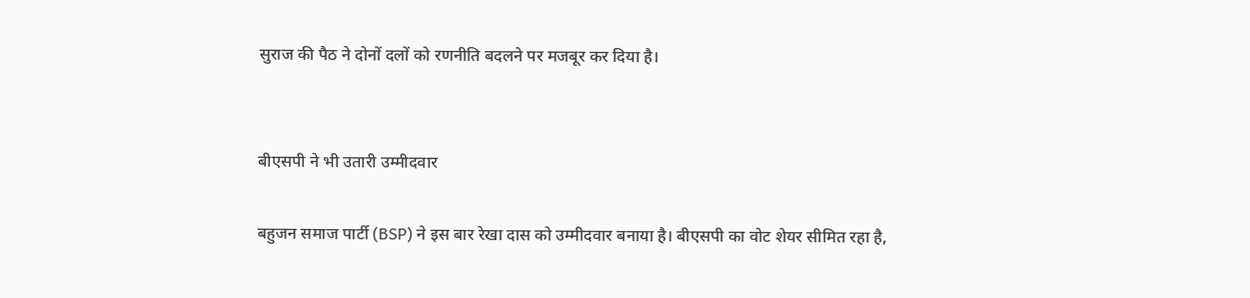सुराज की पैठ ने दोनों दलों को रणनीति बदलने पर मजबूर कर दिया है।


बीएसपी ने भी उतारी उम्मीदवार

बहुजन समाज पार्टी (BSP) ने इस बार रेखा दास को उम्मीदवार बनाया है। बीएसपी का वोट शेयर सीमित रहा है,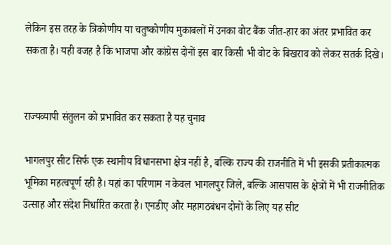लेकिन इस तरह के त्रिकोणीय या चतुष्कोणीय मुकाबलों में उनका वोट बैंक जीत-हार का अंतर प्रभावित कर सकता है। यही वजह है कि भाजपा और कांग्रेस दोनों इस बार किसी भी वोट के बिखराव को लेकर सतर्क दिखे।


राज्यव्यापी संतुलन को प्रभावित कर सकता है यह चुनाव

भागलपुर सीट सिर्फ एक स्थानीय विधानसभा क्षेत्र नहीं है, बल्कि राज्य की राजनीति में भी इसकी प्रतीकात्मक भूमिका महत्वपूर्ण रही है। यहां का परिणाम न केवल भागलपुर जिले, बल्कि आसपास के क्षेत्रों में भी राजनीतिक उत्साह और संदेश निर्धारित करता है। एनडीए और महागठबंधन दोनों के लिए यह सीट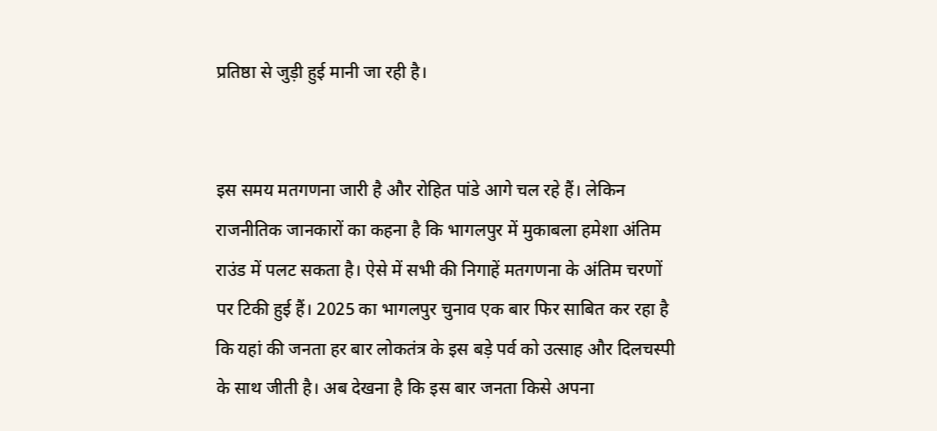प्रतिष्ठा से जुड़ी हुई मानी जा रही है।


इस समय मतगणना जारी है और रोहित पांडे आगे चल रहे हैं। लेकिन राजनीतिक जानकारों का कहना है कि भागलपुर में मुकाबला हमेशा अंतिम राउंड में पलट सकता है। ऐसे में सभी की निगाहें मतगणना के अंतिम चरणों पर टिकी हुई हैं। 2025 का भागलपुर चुनाव एक बार फिर साबित कर रहा है कि यहां की जनता हर बार लोकतंत्र के इस बड़े पर्व को उत्साह और दिलचस्पी के साथ जीती है। अब देखना है कि इस बार जनता किसे अपना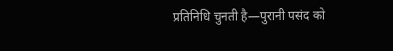प्रतिनिधि चुनती है—पुरानी पसंद को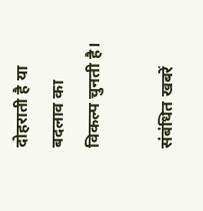दोहराती है या बदलाव का विकल्प चुनती है।

संबंधित खबरें